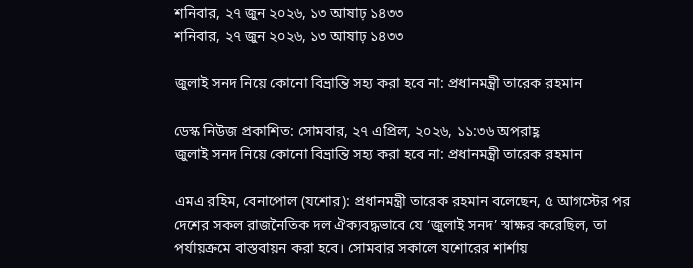শনিবার, ২৭ জুন ২০২৬, ১৩ আষাঢ় ১৪৩৩
শনিবার, ২৭ জুন ২০২৬, ১৩ আষাঢ় ১৪৩৩

জুলাই সনদ নিয়ে কোনো বিভ্রান্তি সহ্য করা হবে না: প্রধানমন্ত্রী তারেক রহমান

ডেস্ক নিউজ প্রকাশিত: সোমবার, ২৭ এপ্রিল, ২০২৬, ১১:৩৬ অপরাহ্ণ
জুলাই সনদ নিয়ে কোনো বিভ্রান্তি সহ্য করা হবে না: প্রধানমন্ত্রী তারেক রহমান

এমএ রহিম, বেনাপোল (যশোর): প্রধানমন্ত্রী তারেক রহমান বলেছেন, ৫ আগস্টের পর দেশের সকল রাজনৈতিক দল ঐক্যবদ্ধভাবে যে ‘জুলাই সনদ’ স্বাক্ষর করেছিল, তা পর্যায়ক্রমে বাস্তবায়ন করা হবে। সোমবার সকালে যশোরের শার্শায়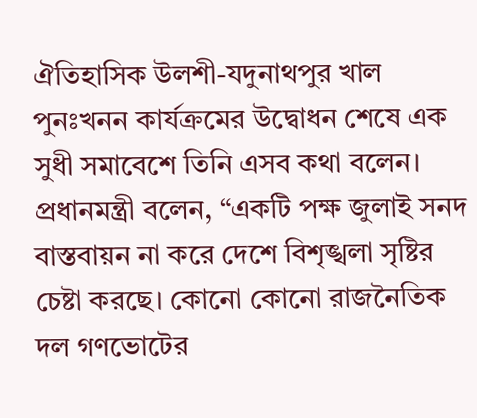ঐতিহাসিক উলশী-যদুনাথপুর খাল পুনঃখনন কার্যক্রমের উদ্বোধন শেষে এক সুধী সমাবেশে তিনি এসব কথা বলেন।
প্রধানমন্ত্রী বলেন, “একটি পক্ষ জুলাই সনদ বাস্তবায়ন না করে দেশে বিশৃঙ্খলা সৃষ্টির চেষ্টা করছে। কোনো কোনো রাজনৈতিক দল গণভোটের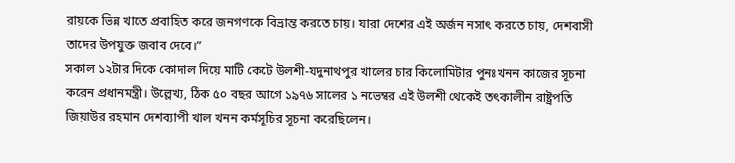রায়কে ভিন্ন খাতে প্রবাহিত করে জনগণকে বিভ্রান্ত করতে চায়। যারা দেশের এই অর্জন নসাৎ করতে চায়, দেশবাসী তাদের উপযুক্ত জবাব দেবে।”
সকাল ১২টার দিকে কোদাল দিয়ে মাটি কেটে উলশী-যদুনাথপুর খালের চার কিলোমিটার পুনঃখনন কাজের সূচনা করেন প্রধানমন্ত্রী। উল্লেখ্য, ঠিক ৫০ বছর আগে ১৯৭৬ সালের ১ নভেম্বর এই উলশী থেকেই তৎকালীন রাষ্ট্রপতি জিয়াউর রহমান দেশব্যাপী খাল খনন কর্মসূচির সূচনা করেছিলেন।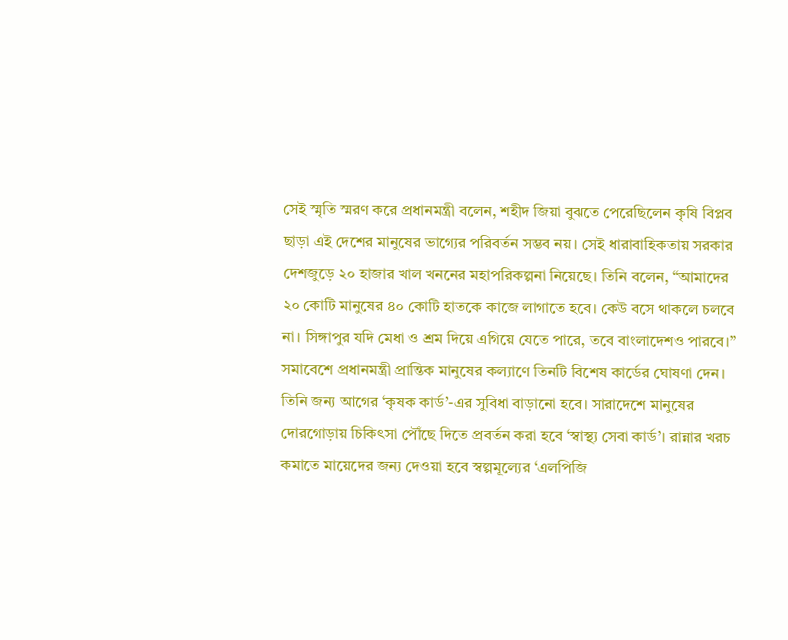সেই স্মৃতি স্মরণ করে প্রধানমন্ত্রী বলেন, শহীদ জিয়া বুঝতে পেরেছিলেন কৃষি বিপ্লব ছাড়া এই দেশের মানুষের ভাগ্যের পরিবর্তন সম্ভব নয়। সেই ধারাবাহিকতায় সরকার দেশজুড়ে ২০ হাজার খাল খননের মহাপরিকল্পনা নিয়েছে। তিনি বলেন, “আমাদের ২০ কোটি মানুষের ৪০ কোটি হাতকে কাজে লাগাতে হবে। কেউ বসে থাকলে চলবে না। সিঙ্গাপুর যদি মেধা ও শ্রম দিয়ে এগিয়ে যেতে পারে, তবে বাংলাদেশও পারবে।”
সমাবেশে প্রধানমন্ত্রী প্রান্তিক মানুষের কল্যাণে তিনটি বিশেষ কার্ডের ঘোষণা দেন। তিনি জন্য আগের ‘কৃষক কার্ড’-এর সুবিধা বাড়ানো হবে। সারাদেশে মানুষের দোরগোড়ায় চিকিৎসা পৌঁছে দিতে প্রবর্তন করা হবে ‘স্বাস্থ্য সেবা কার্ড’। রান্নার খরচ কমাতে মায়েদের জন্য দেওয়া হবে স্বল্পমূল্যের ‘এলপিজি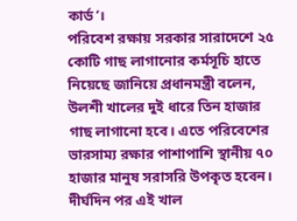কার্ড’।
পরিবেশ রক্ষায় সরকার সারাদেশে ২৫ কোটি গাছ লাগানোর কর্মসূচি হাতে নিয়েছে জানিয়ে প্রধানমন্ত্রী বলেন, উলশী খালের দুই ধারে তিন হাজার গাছ লাগানো হবে। এতে পরিবেশের ভারসাম্য রক্ষার পাশাপাশি স্থানীয় ৭০ হাজার মানুষ সরাসরি উপকৃত হবেন।
দীর্ঘদিন পর এই খাল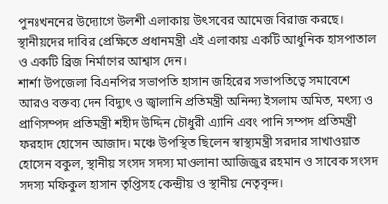পুনঃখননের উদ্যোগে উলশী এলাকায় উৎসবের আমেজ বিরাজ করছে। স্থানীয়দের দাবির প্রেক্ষিতে প্রধানমন্ত্রী এই এলাকায় একটি আধুনিক হাসপাতাল ও একটি ব্রিজ নির্মাণের আশ্বাস দেন।
শার্শা উপজেলা বিএনপির সভাপতি হাসান জহিরের সভাপতিত্বে সমাবেশে আরও বক্তব্য দেন বিদ্যুৎ ও জ্বালানি প্রতিমন্ত্রী অনিন্দ্য ইসলাম অমিত, মৎস্য ও প্রাণিসম্পদ প্রতিমন্ত্রী শহীদ উদ্দিন চৌধুরী এ্যানি এবং পানি সম্পদ প্রতিমন্ত্রী ফরহাদ হোসেন আজাদ। মঞ্চে উপস্থিত ছিলেন স্বাস্থ্যমন্ত্রী সরদার সাখাওয়াত হোসেন বকুল, স্থানীয় সংসদ সদস্য মাওলানা আজিজুর রহমান ও সাবেক সংসদ সদস্য মফিকুল হাসান তৃপ্তিসহ কেন্দ্রীয় ও স্থানীয় নেতৃবৃন্দ।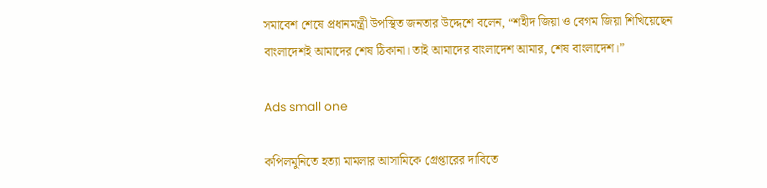সমাবেশ শেষে প্রধানমন্ত্রী উপস্থিত জনতার উদ্দেশে বলেন, “শহীদ জিয়া ও বেগম জিয়া শিখিয়েছেন বাংলাদেশই আমাদের শেষ ঠিকানা। তাই আমাদের বাংলাদেশ আমার, শেষ বাংলাদেশ।”

Ads small one

কপিলমুনিতে হত্যা মামলার আসামিকে গ্রেপ্তারের দাবিতে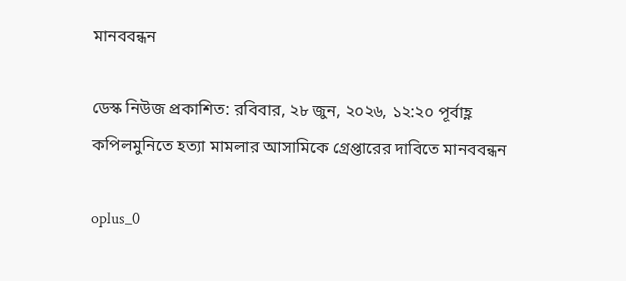মানববন্ধন

ডেস্ক নিউজ প্রকাশিত: রবিবার, ২৮ জুন, ২০২৬, ১২:২০ পূর্বাহ্ণ
কপিলমুনিতে হত্যা মামলার আসামিকে গ্রেপ্তারের দাবিতে মানববন্ধন

oplus_0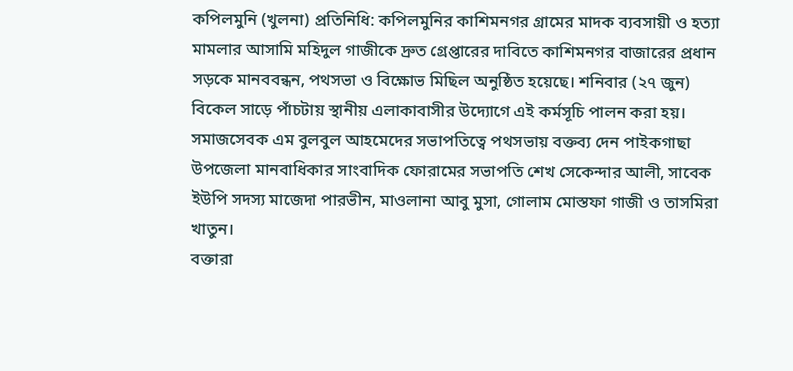কপিলমুনি (খুলনা) প্রতিনিধি: কপিলমুনির কাশিমনগর গ্রামের মাদক ব্যবসায়ী ও হত্যা মামলার আসামি মহিদুল গাজীকে দ্রুত গ্রেপ্তারের দাবিতে কাশিমনগর বাজারের প্রধান সড়কে মানববন্ধন, পথসভা ও বিক্ষোভ মিছিল অনুষ্ঠিত হয়েছে। শনিবার (২৭ জুন) বিকেল সাড়ে পাঁচটায় স্থানীয় এলাকাবাসীর উদ্যোগে এই কর্মসূচি পালন করা হয়।
সমাজসেবক এম বুলবুল আহমেদের সভাপতিত্বে পথসভায় বক্তব্য দেন পাইকগাছা উপজেলা মানবাধিকার সাংবাদিক ফোরামের সভাপতি শেখ সেকেন্দার আলী, সাবেক ইউপি সদস্য মাজেদা পারভীন, মাওলানা আবু মুসা, গোলাম মোস্তফা গাজী ও তাসমিরা খাতুন।
বক্তারা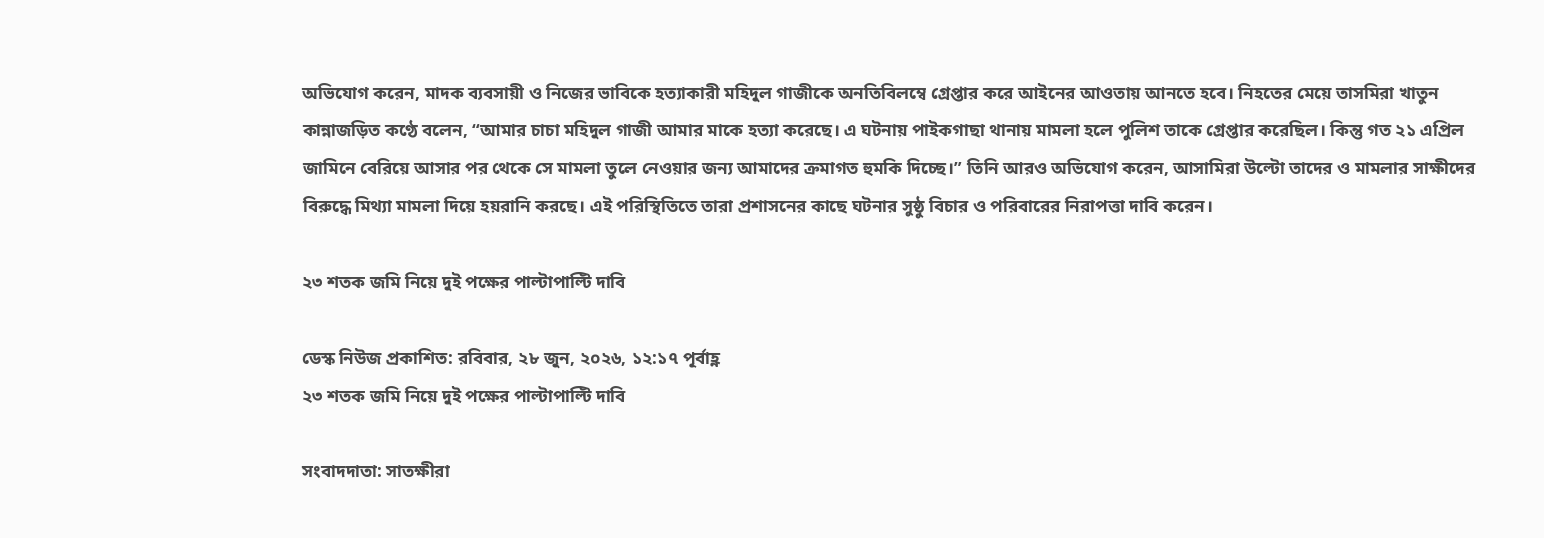অভিযোগ করেন, মাদক ব্যবসায়ী ও নিজের ভাবিকে হত্যাকারী মহিদুল গাজীকে অনতিবিলম্বে গ্রেপ্তার করে আইনের আওতায় আনতে হবে। নিহতের মেয়ে তাসমিরা খাতুন কান্নাজড়িত কণ্ঠে বলেন, “আমার চাচা মহিদুল গাজী আমার মাকে হত্যা করেছে। এ ঘটনায় পাইকগাছা থানায় মামলা হলে পুলিশ তাকে গ্রেপ্তার করেছিল। কিন্তু গত ২১ এপ্রিল জামিনে বেরিয়ে আসার পর থেকে সে মামলা তুলে নেওয়ার জন্য আমাদের ক্রমাগত হুমকি দিচ্ছে।” তিনি আরও অভিযোগ করেন, আসামিরা উল্টো তাদের ও মামলার সাক্ষীদের বিরুদ্ধে মিথ্যা মামলা দিয়ে হয়রানি করছে। এই পরিস্থিতিতে তারা প্রশাসনের কাছে ঘটনার সুষ্ঠু বিচার ও পরিবারের নিরাপত্তা দাবি করেন।

২৩ শতক জমি নিয়ে দুই পক্ষের পাল্টাপাল্টি দাবি

ডেস্ক নিউজ প্রকাশিত: রবিবার, ২৮ জুন, ২০২৬, ১২:১৭ পূর্বাহ্ণ
২৩ শতক জমি নিয়ে দুই পক্ষের পাল্টাপাল্টি দাবি

সংবাদদাতা: সাতক্ষীরা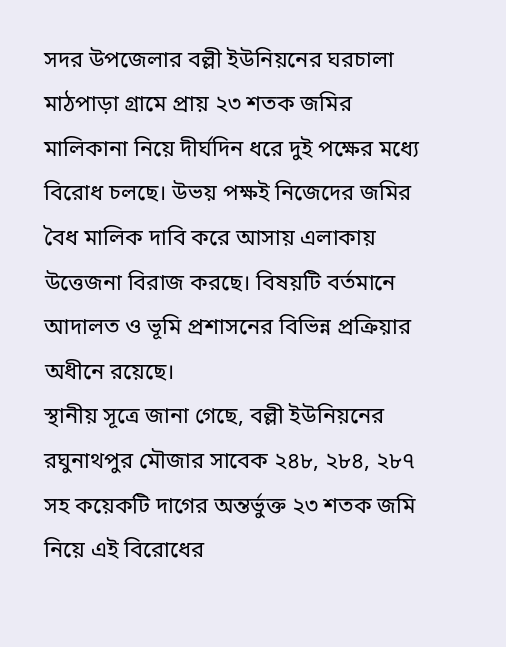সদর উপজেলার বল্লী ইউনিয়নের ঘরচালা মাঠপাড়া গ্রামে প্রায় ২৩ শতক জমির মালিকানা নিয়ে দীর্ঘদিন ধরে দুই পক্ষের মধ্যে বিরোধ চলছে। উভয় পক্ষই নিজেদের জমির বৈধ মালিক দাবি করে আসায় এলাকায় উত্তেজনা বিরাজ করছে। বিষয়টি বর্তমানে আদালত ও ভূমি প্রশাসনের বিভিন্ন প্রক্রিয়ার অধীনে রয়েছে।
স্থানীয় সূত্রে জানা গেছে, বল্লী ইউনিয়নের রঘুনাথপুর মৌজার সাবেক ২৪৮, ২৮৪, ২৮৭ সহ কয়েকটি দাগের অন্তর্ভুক্ত ২৩ শতক জমি নিয়ে এই বিরোধের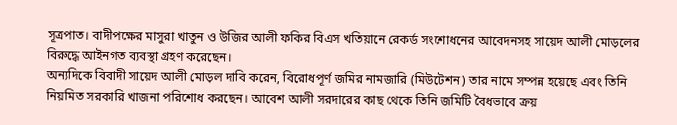সূত্রপাত। বাদীপক্ষের মাসুরা খাতুন ও উজির আলী ফকির বিএস খতিয়ানে রেকর্ড সংশোধনের আবেদনসহ সায়েদ আলী মোড়লের বিরুদ্ধে আইনগত ব্যবস্থা গ্রহণ করেছেন।
অন্যদিকে বিবাদী সায়েদ আলী মোড়ল দাবি করেন, বিরোধপূর্ণ জমির নামজারি (মিউটেশন) তার নামে সম্পন্ন হয়েছে এবং তিনি নিয়মিত সরকারি খাজনা পরিশোধ করছেন। আবেশ আলী সরদারের কাছ থেকে তিনি জমিটি বৈধভাবে ক্রয়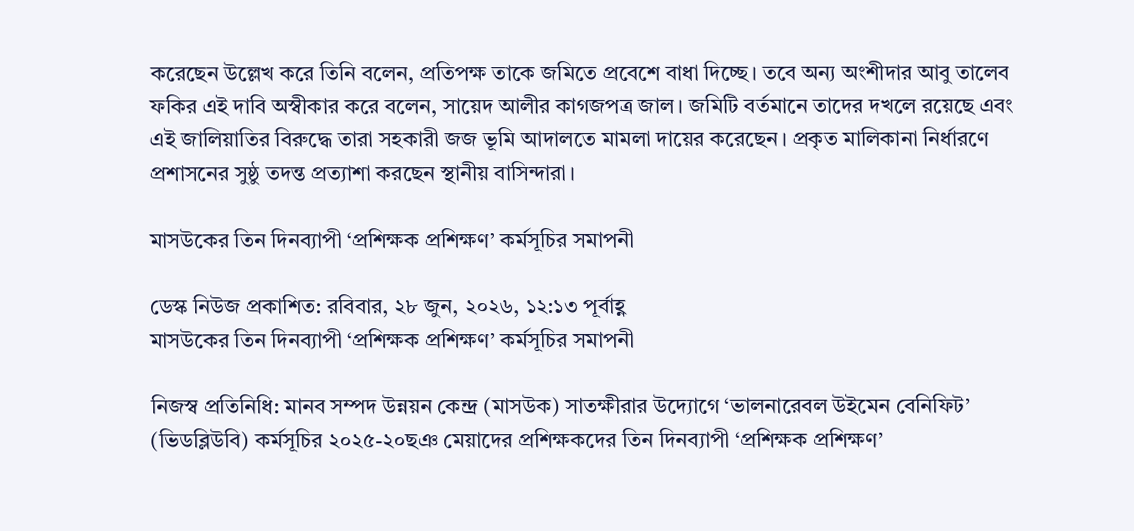করেছেন উল্লেখ করে তিনি বলেন, প্রতিপক্ষ তাকে জমিতে প্রবেশে বাধা দিচ্ছে। তবে অন্য অংশীদার আবু তালেব ফকির এই দাবি অস্বীকার করে বলেন, সায়েদ আলীর কাগজপত্র জাল। জমিটি বর্তমানে তাদের দখলে রয়েছে এবং এই জালিয়াতির বিরুদ্ধে তারা সহকারী জজ ভূমি আদালতে মামলা দায়ের করেছেন। প্রকৃত মালিকানা নির্ধারণে প্রশাসনের সুষ্ঠু তদন্ত প্রত্যাশা করছেন স্থানীয় বাসিন্দারা।

মাসউকের তিন দিনব্যাপী ‘প্রশিক্ষক প্রশিক্ষণ’ কর্মসূচির সমাপনী

ডেস্ক নিউজ প্রকাশিত: রবিবার, ২৮ জুন, ২০২৬, ১২:১৩ পূর্বাহ্ণ
মাসউকের তিন দিনব্যাপী ‘প্রশিক্ষক প্রশিক্ষণ’ কর্মসূচির সমাপনী

নিজস্ব প্রতিনিধি: মানব সম্পদ উন্নয়ন কেন্দ্র (মাসউক) সাতক্ষীরার উদ্যোগে ‘ভালনারেবল উইমেন বেনিফিট’ (ভিডব্লিউবি) কর্মসূচির ২০২৫-২০ছঞ মেয়াদের প্রশিক্ষকদের তিন দিনব্যাপী ‘প্রশিক্ষক প্রশিক্ষণ’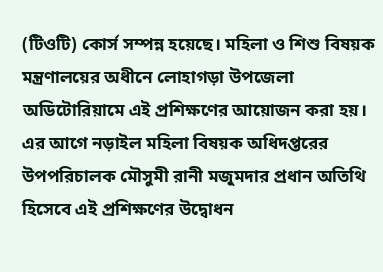(টিওটি) কোর্স সম্পন্ন হয়েছে। মহিলা ও শিশু বিষয়ক মন্ত্রণালয়ের অধীনে লোহাগড়া উপজেলা অডিটোরিয়ামে এই প্রশিক্ষণের আয়োজন করা হয়।
এর আগে নড়াইল মহিলা বিষয়ক অধিদপ্তরের উপপরিচালক মৌসুমী রানী মজুমদার প্রধান অতিথি হিসেবে এই প্রশিক্ষণের উদ্বোধন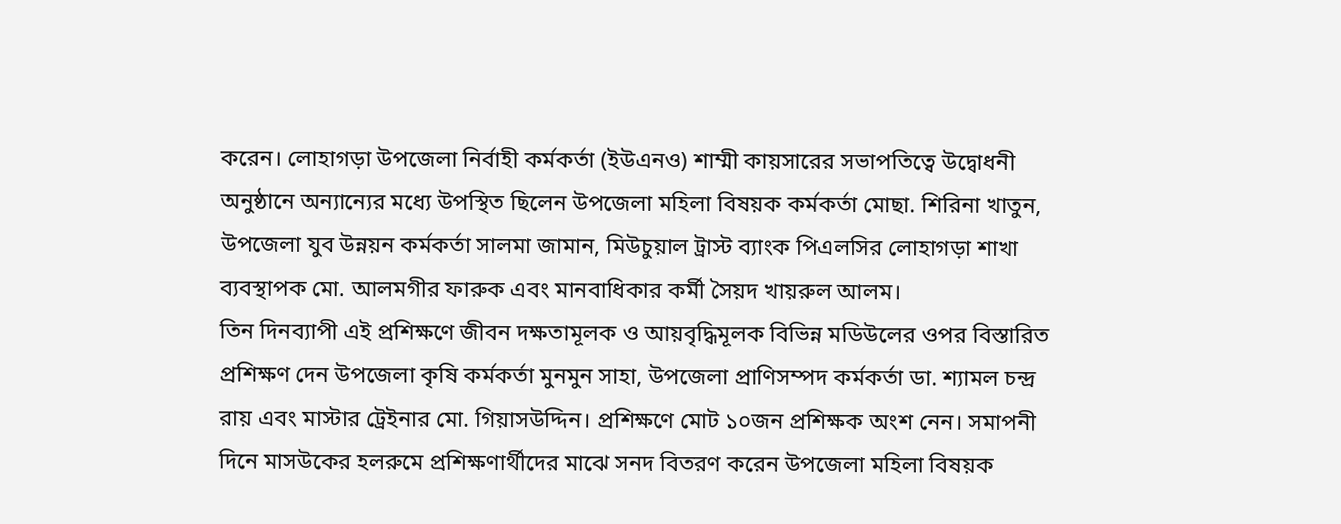করেন। লোহাগড়া উপজেলা নির্বাহী কর্মকর্তা (ইউএনও) শাম্মী কায়সারের সভাপতিত্বে উদ্বোধনী অনুষ্ঠানে অন্যান্যের মধ্যে উপস্থিত ছিলেন উপজেলা মহিলা বিষয়ক কর্মকর্তা মোছা. শিরিনা খাতুন, উপজেলা যুব উন্নয়ন কর্মকর্তা সালমা জামান, মিউচুয়াল ট্রাস্ট ব্যাংক পিএলসির লোহাগড়া শাখা ব্যবস্থাপক মো. আলমগীর ফারুক এবং মানবাধিকার কর্মী সৈয়দ খায়রুল আলম।
তিন দিনব্যাপী এই প্রশিক্ষণে জীবন দক্ষতামূলক ও আয়বৃদ্ধিমূলক বিভিন্ন মডিউলের ওপর বিস্তারিত প্রশিক্ষণ দেন উপজেলা কৃষি কর্মকর্তা মুনমুন সাহা, উপজেলা প্রাণিসম্পদ কর্মকর্তা ডা. শ্যামল চন্দ্র রায় এবং মাস্টার ট্রেইনার মো. গিয়াসউদ্দিন। প্রশিক্ষণে মোট ১০জন প্রশিক্ষক অংশ নেন। সমাপনী দিনে মাসউকের হলরুমে প্রশিক্ষণার্থীদের মাঝে সনদ বিতরণ করেন উপজেলা মহিলা বিষয়ক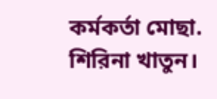কর্মকর্তা মোছা. শিরিনা খাতুন।